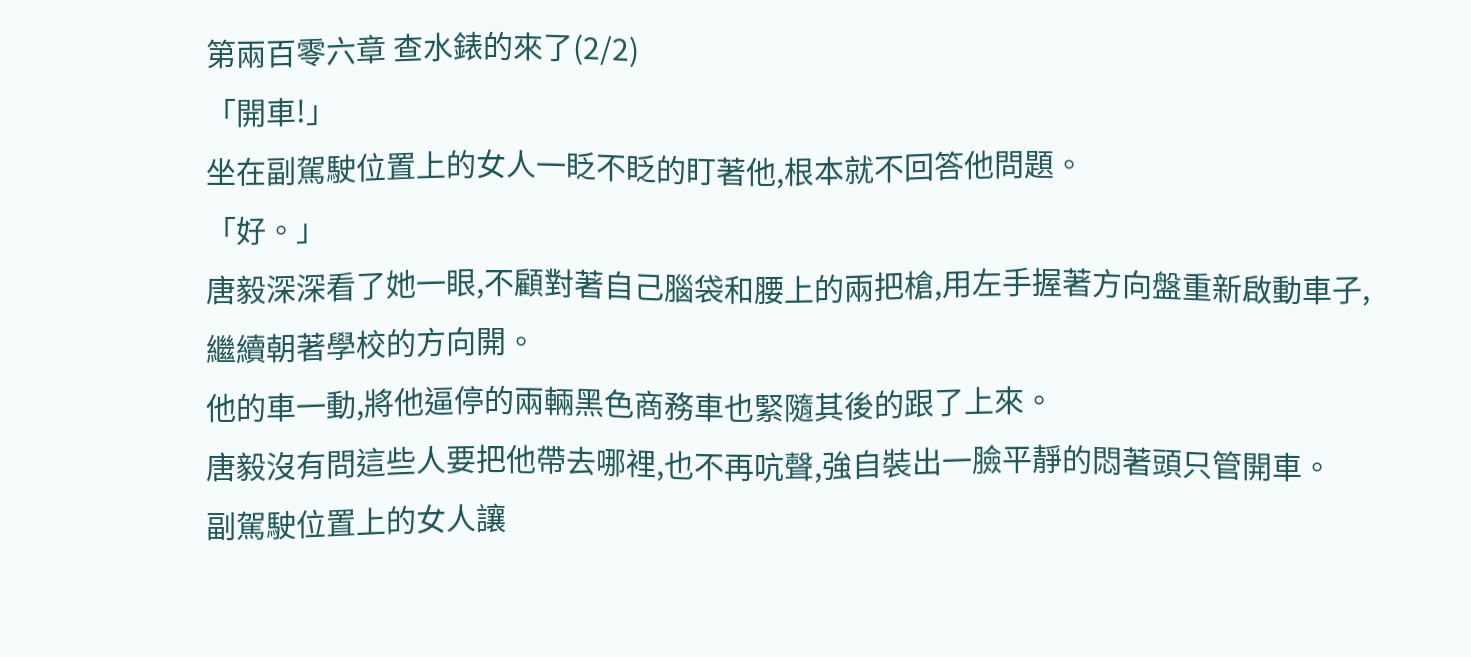第兩百零六章 查水錶的來了(2/2)
「開車!」
坐在副駕駛位置上的女人一眨不眨的盯著他,根本就不回答他問題。
「好。」
唐毅深深看了她一眼,不顧對著自己腦袋和腰上的兩把槍,用左手握著方向盤重新啟動車子,繼續朝著學校的方向開。
他的車一動,將他逼停的兩輛黑色商務車也緊隨其後的跟了上來。
唐毅沒有問這些人要把他帶去哪裡,也不再吭聲,強自裝出一臉平靜的悶著頭只管開車。
副駕駛位置上的女人讓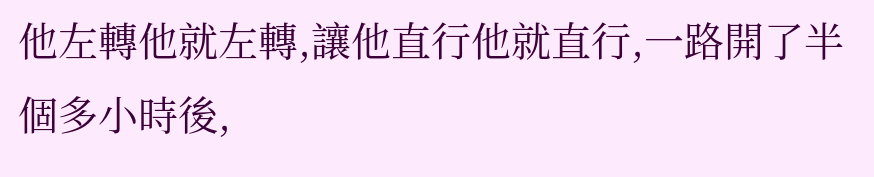他左轉他就左轉,讓他直行他就直行,一路開了半個多小時後,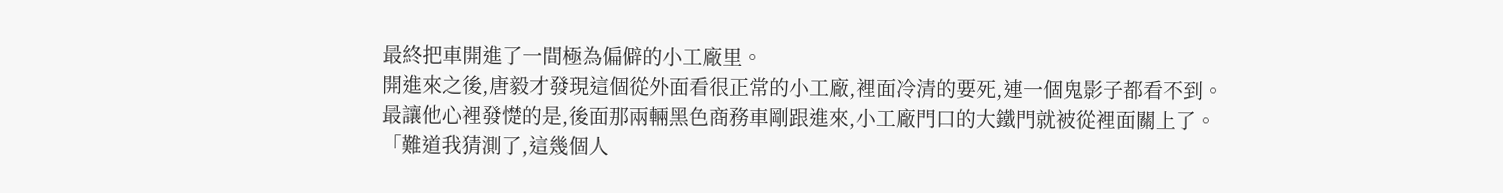最終把車開進了一間極為偏僻的小工廠里。
開進來之後,唐毅才發現這個從外面看很正常的小工廠,裡面冷清的要死,連一個鬼影子都看不到。
最讓他心裡發憷的是,後面那兩輛黑色商務車剛跟進來,小工廠門口的大鐵門就被從裡面關上了。
「難道我猜測了,這幾個人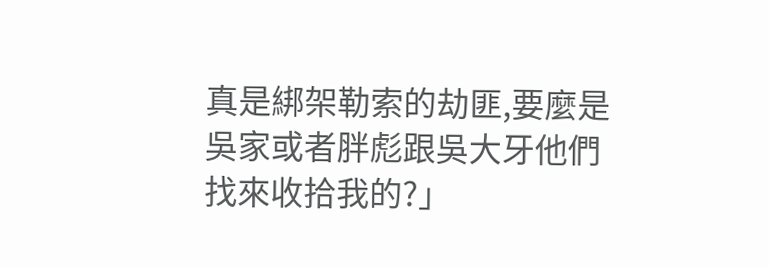真是綁架勒索的劫匪,要麼是吳家或者胖彪跟吳大牙他們找來收拾我的?」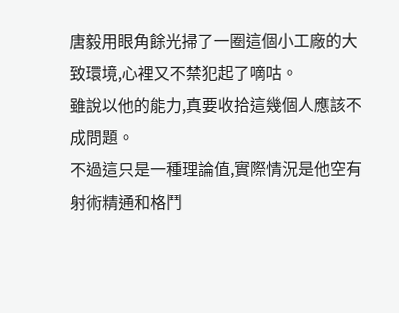唐毅用眼角餘光掃了一圈這個小工廠的大致環境,心裡又不禁犯起了嘀咕。
雖說以他的能力,真要收拾這幾個人應該不成問題。
不過這只是一種理論值,實際情況是他空有射術精通和格鬥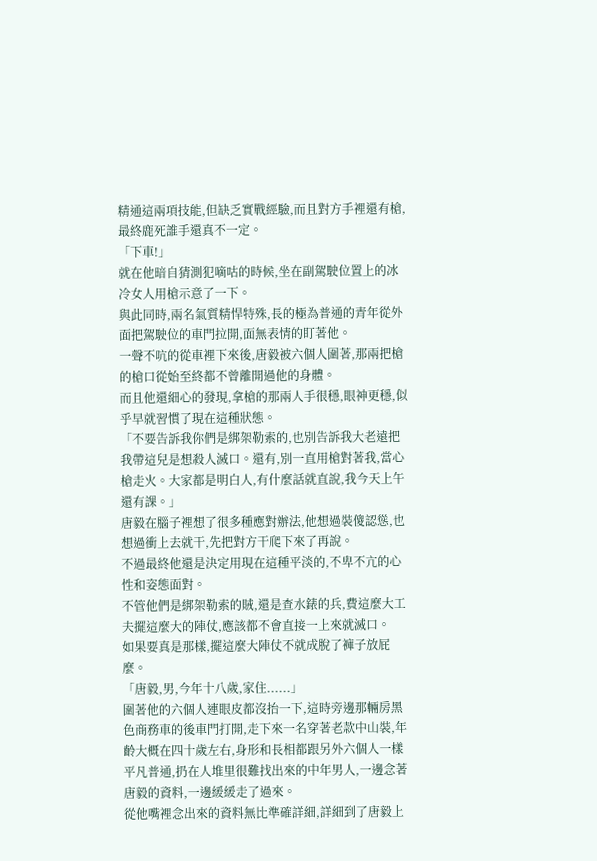精通這兩項技能,但缺乏實戰經驗,而且對方手裡還有槍,最終鹿死誰手還真不一定。
「下車!」
就在他暗自猜測犯嘀咕的時候,坐在副駕駛位置上的冰冷女人用槍示意了一下。
與此同時,兩名氣質精悍特殊,長的極為普通的青年從外面把駕駛位的車門拉開,面無表情的盯著他。
一聲不吭的從車裡下來後,唐毅被六個人圍著,那兩把槍的槍口從始至終都不曾離開過他的身體。
而且他還細心的發現,拿槍的那兩人手很穩,眼神更穩,似乎早就習慣了現在這種狀態。
「不要告訴我你們是綁架勒索的,也別告訴我大老遠把我帶這兒是想殺人滅口。還有,別一直用槍對著我,當心槍走火。大家都是明白人,有什麼話就直說,我今天上午還有課。」
唐毅在腦子裡想了很多種應對辦法,他想過裝傻認慫,也想過衝上去就干,先把對方干爬下來了再說。
不過最終他還是決定用現在這種平淡的,不卑不亢的心性和姿態面對。
不管他們是綁架勒索的賊,還是查水錶的兵,費這麼大工夫擺這麼大的陣仗,應該都不會直接一上來就滅口。
如果要真是那樣,擺這麼大陣仗不就成脫了褲子放屁麼。
「唐毅,男,今年十八歲,家住......」
圍著他的六個人連眼皮都沒抬一下,這時旁邊那輛房黑色商務車的後車門打開,走下來一名穿著老款中山裝,年齡大概在四十歲左右,身形和長相都跟另外六個人一樣平凡普通,扔在人堆里很難找出來的中年男人,一邊念著唐毅的資料,一邊緩緩走了過來。
從他嘴裡念出來的資料無比準確詳細,詳細到了唐毅上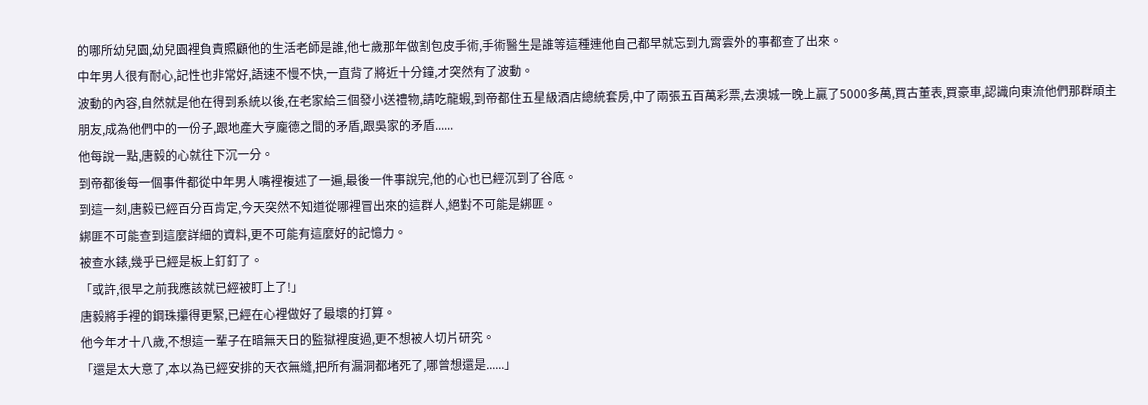的哪所幼兒園,幼兒園裡負責照顧他的生活老師是誰,他七歲那年做割包皮手術,手術醫生是誰等這種連他自己都早就忘到九霄雲外的事都查了出來。
中年男人很有耐心,記性也非常好,語速不慢不快,一直背了將近十分鐘,才突然有了波動。
波動的內容,自然就是他在得到系統以後,在老家給三個發小送禮物,請吃龍蝦,到帝都住五星級酒店總統套房,中了兩張五百萬彩票,去澳城一晚上贏了5000多萬,買古董表,買豪車,認識向東流他們那群頑主朋友,成為他們中的一份子,跟地產大亨龐德之間的矛盾,跟吳家的矛盾......
他每說一點,唐毅的心就往下沉一分。
到帝都後每一個事件都從中年男人嘴裡複述了一遍,最後一件事說完,他的心也已經沉到了谷底。
到這一刻,唐毅已經百分百肯定,今天突然不知道從哪裡冒出來的這群人,絕對不可能是綁匪。
綁匪不可能查到這麼詳細的資料,更不可能有這麼好的記憶力。
被查水錶,幾乎已經是板上釘釘了。
「或許,很早之前我應該就已經被盯上了!」
唐毅將手裡的鋼珠攥得更緊,已經在心裡做好了最壞的打算。
他今年才十八歲,不想這一輩子在暗無天日的監獄裡度過,更不想被人切片研究。
「還是太大意了,本以為已經安排的天衣無縫,把所有漏洞都堵死了,哪曾想還是......」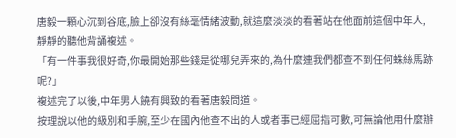唐毅一顆心沉到谷底,臉上卻沒有絲毫情緒波動,就這麼淡淡的看著站在他面前這個中年人,靜靜的聽他背誦複述。
「有一件事我很好奇,你最開始那些錢是從哪兒弄來的,為什麼連我們都查不到任何蛛絲馬跡呢?」
複述完了以後,中年男人饒有興致的看著唐毅問道。
按理說以他的級別和手腕,至少在國內他查不出的人或者事已經屈指可數,可無論他用什麼辦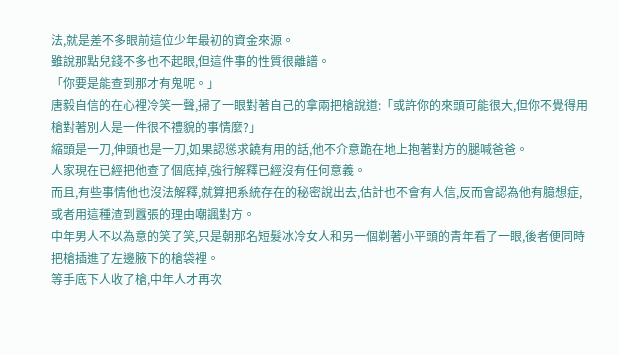法,就是差不多眼前這位少年最初的資金來源。
雖說那點兒錢不多也不起眼,但這件事的性質很離譜。
「你要是能查到那才有鬼呢。」
唐毅自信的在心裡冷笑一聲,掃了一眼對著自己的拿兩把槍說道:「或許你的來頭可能很大,但你不覺得用槍對著別人是一件很不禮貌的事情麼?」
縮頭是一刀,伸頭也是一刀,如果認慫求饒有用的話,他不介意跪在地上抱著對方的腿喊爸爸。
人家現在已經把他查了個底掉,強行解釋已經沒有任何意義。
而且,有些事情他也沒法解釋,就算把系統存在的秘密說出去,估計也不會有人信,反而會認為他有臆想症,或者用這種渣到囂張的理由嘲諷對方。
中年男人不以為意的笑了笑,只是朝那名短髮冰冷女人和另一個剃著小平頭的青年看了一眼,後者便同時把槍插進了左邊腋下的槍袋裡。
等手底下人收了槍,中年人才再次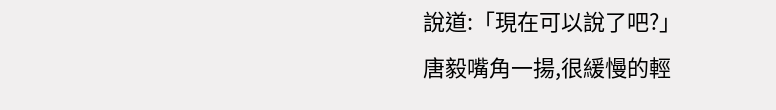說道:「現在可以說了吧?」
唐毅嘴角一揚,很緩慢的輕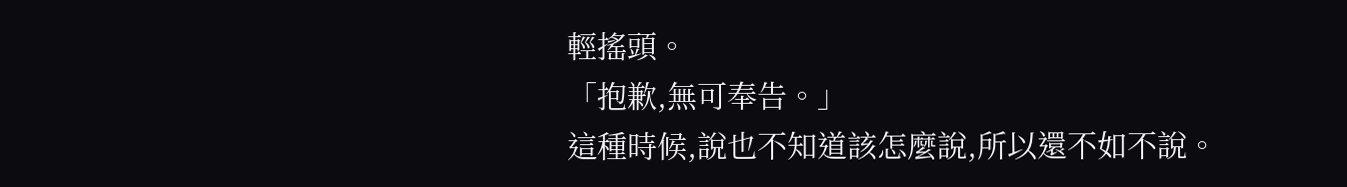輕搖頭。
「抱歉,無可奉告。」
這種時候,說也不知道該怎麼說,所以還不如不說。